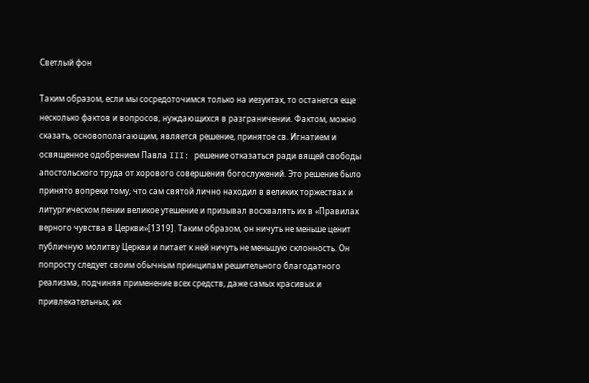Светлый фон

Таким образом, если мы сосредоточимся только на иезуитах, то останется еще несколько фактов и вопросов, нуждающихся в разграничении. Фактом, можно сказать, основополагающим, является решение, принятое св. Игнатием и освященное одобрением Павла III: решение отказаться ради вящей свободы апостольского труда от хорового совершения богослужений. Это решение было принято вопреки тому, что сам святой лично находил в великих торжествах и литургическом пении великое утешение и призывал восхвалять их в «Правилах верного чувства в Церкви»[1319]. Таким образом, он ничуть не меньше ценит публичную молитву Церкви и питает к ней ничуть не меньшую склонность. Он попросту следует своим обычным принципам решительного благодатного реализма, подчиняя применение всех средств, даже самых красивых и привлекательных, их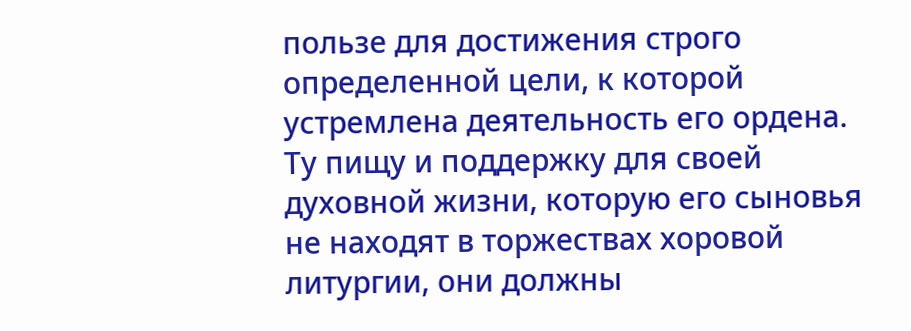пользе для достижения строго определенной цели, к которой устремлена деятельность его ордена. Ту пищу и поддержку для своей духовной жизни, которую его сыновья не находят в торжествах хоровой литургии, они должны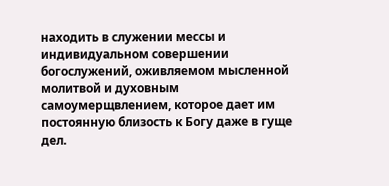находить в служении мессы и индивидуальном совершении богослужений, оживляемом мысленной молитвой и духовным самоумерщвлением, которое дает им постоянную близость к Богу даже в гуще дел.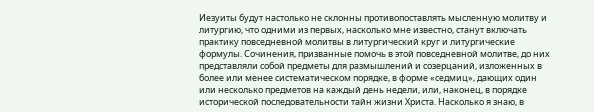Иезуиты будут настолько не склонны противопоставлять мысленную молитву и литургию, что одними из первых, насколько мне известно, станут включать практику повседневной молитвы в литургический круг и литургические формулы. Сочинения, призванные помочь в этой повседневной молитве, до них представляли собой предметы для размышлений и созерцаний, изложенных в более или менее систематическом порядке, в форме «седмиц», дающих один или несколько предметов на каждый день недели, или, наконец, в порядке исторической последовательности тайн жизни Христа. Насколько я знаю, в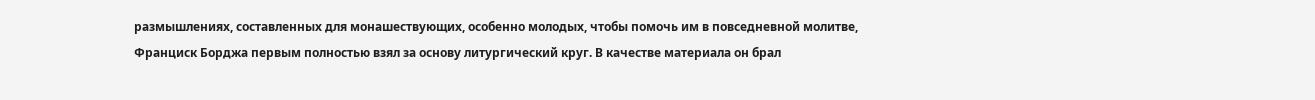размышлениях, составленных для монашествующих, особенно молодых, чтобы помочь им в повседневной молитве, Франциск Борджа первым полностью взял за основу литургический круг. В качестве материала он брал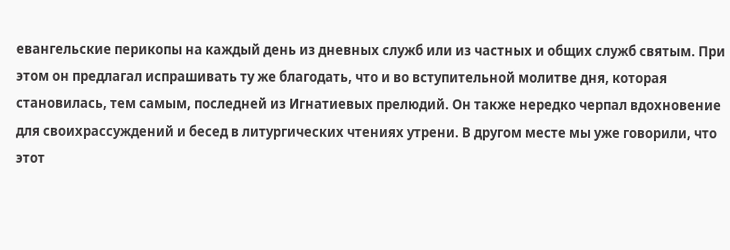евангельские перикопы на каждый день из дневных служб или из частных и общих служб святым. При этом он предлагал испрашивать ту же благодать, что и во вступительной молитве дня, которая становилась, тем самым, последней из Игнатиевых прелюдий. Он также нередко черпал вдохновение для своихрассуждений и бесед в литургических чтениях утрени. В другом месте мы уже говорили, что этот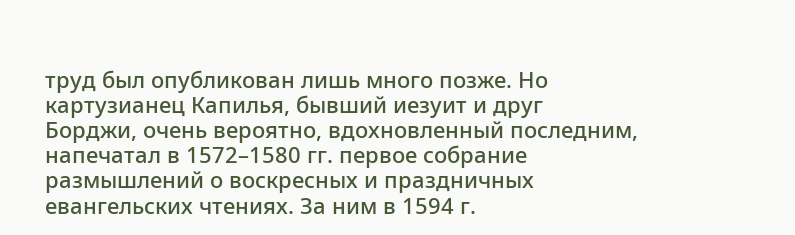труд был опубликован лишь много позже. Но картузианец Капилья, бывший иезуит и друг Борджи, очень вероятно, вдохновленный последним, напечатал в 1572–1580 гг. первое собрание размышлений о воскресных и праздничных евангельских чтениях. За ним в 1594 г.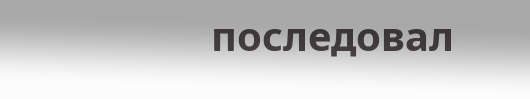последовал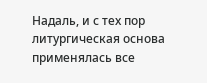Надаль, и с тех пор литургическая основа применялась все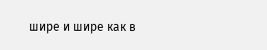шире и шире как в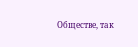Обществе, так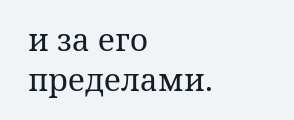и за его пределами.